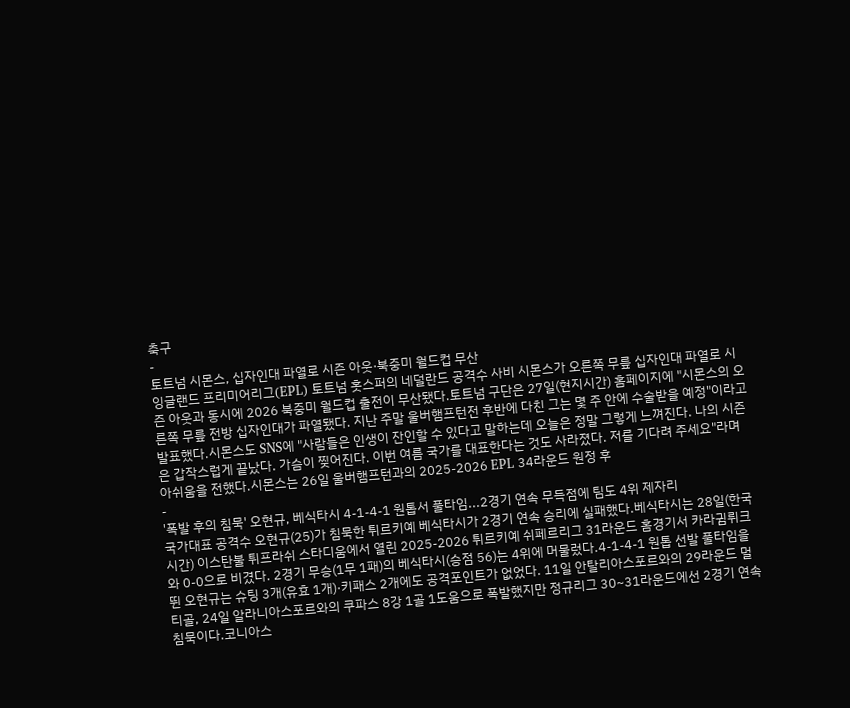축구
-
토트넘 시몬스, 십자인대 파열로 시즌 아웃·북중미 월드컵 무산
잉글랜드 프리미어리그(EPL) 토트넘 홋스퍼의 네덜란드 공격수 사비 시몬스가 오른쪽 무릎 십자인대 파열로 시즌 아웃과 동시에 2026 북중미 월드컵 출전이 무산됐다.토트넘 구단은 27일(현지시간) 홈페이지에 "시몬스의 오른쪽 무릎 전방 십자인대가 파열됐다. 지난 주말 울버햄프턴전 후반에 다친 그는 몇 주 안에 수술받을 예정"이라고 발표했다.시몬스도 SNS에 "사람들은 인생이 잔인할 수 있다고 말하는데 오늘은 정말 그렇게 느껴진다. 나의 시즌은 갑작스럽게 끝났다. 가슴이 찢어진다. 이번 여름 국가를 대표한다는 것도 사라졌다. 저를 기다려 주세요"라며 아쉬움을 전했다.시몬스는 26일 울버햄프턴과의 2025-2026 EPL 34라운드 원정 후
-
'폭발 후의 침묵' 오현규, 베식타시 4-1-4-1 원톱서 풀타임...2경기 연속 무득점에 팀도 4위 제자리
국가대표 공격수 오현규(25)가 침묵한 튀르키예 베식타시가 2경기 연속 승리에 실패했다.베식타시는 28일(한국시간) 이스탄불 튀프라쉬 스타디움에서 열린 2025-2026 튀르키예 쉬페르리그 31라운드 홈경기서 카라귐뤼크와 0-0으로 비겼다. 2경기 무승(1무 1패)의 베식타시(승점 56)는 4위에 머물렀다.4-1-4-1 원톱 선발 풀타임을 뛴 오현규는 슈팅 3개(유효 1개)·키패스 2개에도 공격포인트가 없었다. 11일 안탈리아스포르와의 29라운드 멀티골, 24일 알라니아스포르와의 쿠파스 8강 1골 1도움으로 폭발했지만 정규리그 30~31라운드에선 2경기 연속 침묵이다.코니아스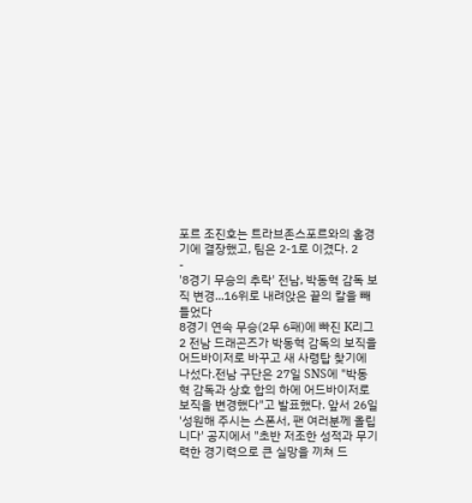포르 조진호는 트라브존스포르와의 홈경기에 결장했고, 팀은 2-1로 이겼다. 2
-
'8경기 무승의 추락' 전남, 박동혁 감독 보직 변경...16위로 내려앉은 끝의 칼을 빼들었다
8경기 연속 무승(2무 6패)에 빠진 K리그2 전남 드래곤즈가 박동혁 감독의 보직을 어드바이저로 바꾸고 새 사령탑 찾기에 나섰다.전남 구단은 27일 SNS에 "박동혁 감독과 상호 합의 하에 어드바이저로 보직을 변경했다"고 발표했다. 앞서 26일 '성원해 주시는 스폰서, 팬 여러분께 올립니다' 공지에서 "초반 저조한 성적과 무기력한 경기력으로 큰 실망을 끼쳐 드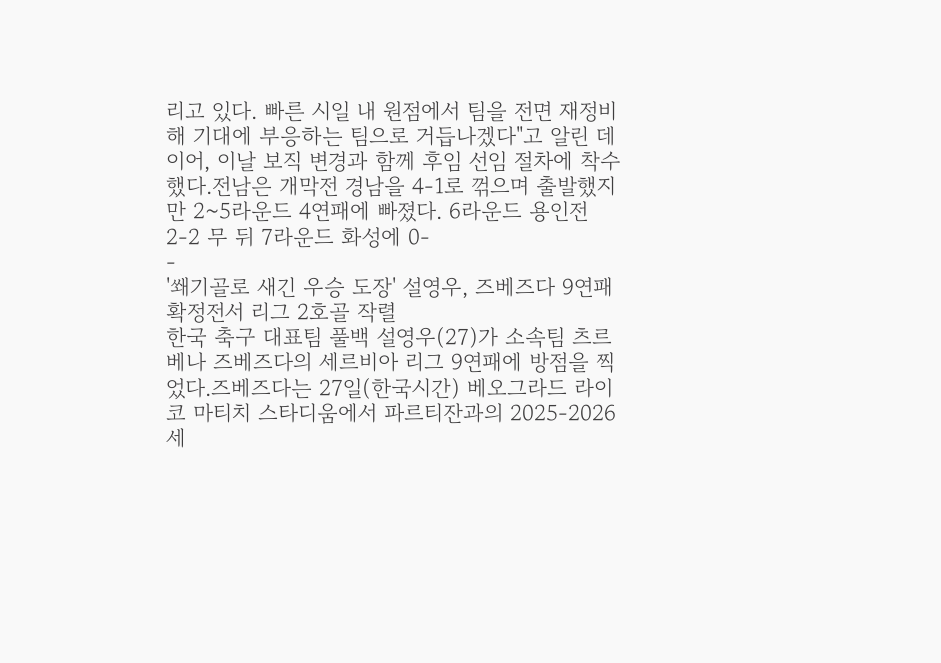리고 있다. 빠른 시일 내 원점에서 팀을 전면 재정비해 기대에 부응하는 팀으로 거듭나겠다"고 알린 데 이어, 이날 보직 변경과 함께 후임 선임 절차에 착수했다.전남은 개막전 경남을 4-1로 꺾으며 출발했지만 2~5라운드 4연패에 빠졌다. 6라운드 용인전 2-2 무 뒤 7라운드 화성에 0-
-
'쐐기골로 새긴 우승 도장' 설영우, 즈베즈다 9연패 확정전서 리그 2호골 작렬
한국 축구 대표팀 풀백 설영우(27)가 소속팀 츠르베나 즈베즈다의 세르비아 리그 9연패에 방점을 찍었다.즈베즈다는 27일(한국시간) 베오그라드 라이코 마티치 스타디움에서 파르티잔과의 2025-2026 세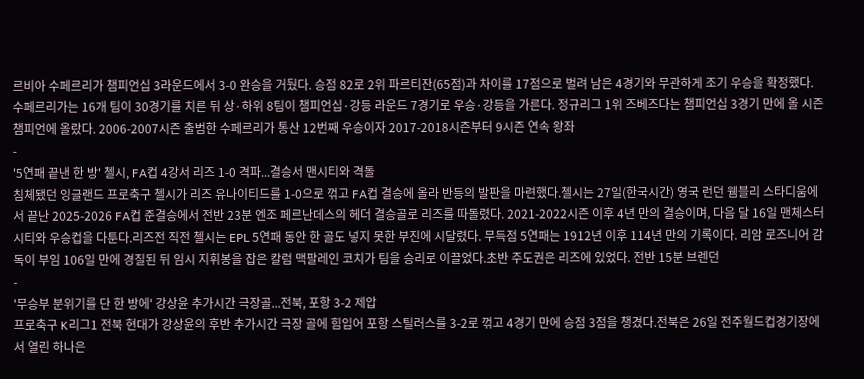르비아 수페르리가 챔피언십 3라운드에서 3-0 완승을 거뒀다. 승점 82로 2위 파르티잔(65점)과 차이를 17점으로 벌려 남은 4경기와 무관하게 조기 우승을 확정했다.수페르리가는 16개 팀이 30경기를 치른 뒤 상·하위 8팀이 챔피언십·강등 라운드 7경기로 우승·강등을 가른다. 정규리그 1위 즈베즈다는 챔피언십 3경기 만에 올 시즌 챔피언에 올랐다. 2006-2007시즌 출범한 수페르리가 통산 12번째 우승이자 2017-2018시즌부터 9시즌 연속 왕좌
-
'5연패 끝낸 한 방' 첼시, FA컵 4강서 리즈 1-0 격파...결승서 맨시티와 격돌
침체됐던 잉글랜드 프로축구 첼시가 리즈 유나이티드를 1-0으로 꺾고 FA컵 결승에 올라 반등의 발판을 마련했다.첼시는 27일(한국시간) 영국 런던 웸블리 스타디움에서 끝난 2025-2026 FA컵 준결승에서 전반 23분 엔조 페르난데스의 헤더 결승골로 리즈를 따돌렸다. 2021-2022시즌 이후 4년 만의 결승이며, 다음 달 16일 맨체스터 시티와 우승컵을 다툰다.리즈전 직전 첼시는 EPL 5연패 동안 한 골도 넣지 못한 부진에 시달렸다. 무득점 5연패는 1912년 이후 114년 만의 기록이다. 리암 로즈니어 감독이 부임 106일 만에 경질된 뒤 임시 지휘봉을 잡은 칼럼 맥팔레인 코치가 팀을 승리로 이끌었다.초반 주도권은 리즈에 있었다. 전반 15분 브렌던
-
'무승부 분위기를 단 한 방에' 강상윤 추가시간 극장골...전북, 포항 3-2 제압
프로축구 K리그1 전북 현대가 강상윤의 후반 추가시간 극장 골에 힘입어 포항 스틸러스를 3-2로 꺾고 4경기 만에 승점 3점을 챙겼다.전북은 26일 전주월드컵경기장에서 열린 하나은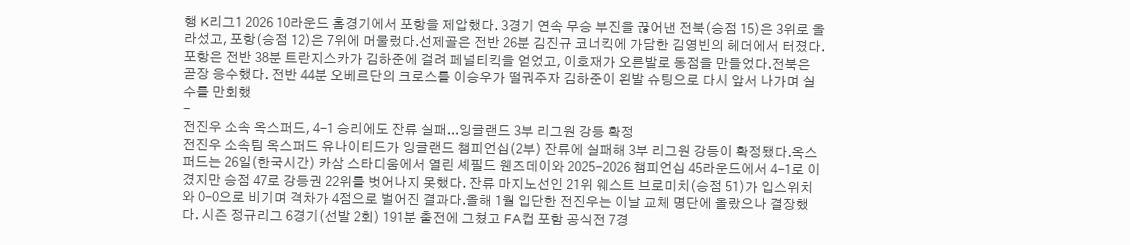행 K리그1 2026 10라운드 홈경기에서 포항을 제압했다. 3경기 연속 무승 부진을 끊어낸 전북(승점 15)은 3위로 올라섰고, 포항(승점 12)은 7위에 머물렀다.선제골은 전반 26분 김진규 코너킥에 가담한 김영빈의 헤더에서 터졌다. 포항은 전반 38분 트란지스카가 김하준에 걸려 페널티킥을 얻었고, 이호재가 오른발로 동점을 만들었다.전북은 곧장 응수했다. 전반 44분 오베르단의 크로스를 이승우가 떨궈주자 김하준이 왼발 슈팅으로 다시 앞서 나가며 실수를 만회했
-
전진우 소속 옥스퍼드, 4-1 승리에도 잔류 실패...잉글랜드 3부 리그원 강등 확정
전진우 소속팀 옥스퍼드 유나이티드가 잉글랜드 챔피언십(2부) 잔류에 실패해 3부 리그원 강등이 확정됐다.옥스퍼드는 26일(한국시간) 카삼 스타디움에서 열린 셰필드 웬즈데이와 2025-2026 챔피언십 45라운드에서 4-1로 이겼지만 승점 47로 강등권 22위를 벗어나지 못했다. 잔류 마지노선인 21위 웨스트 브로미치(승점 51)가 입스위치와 0-0으로 비기며 격차가 4점으로 벌어진 결과다.올해 1월 입단한 전진우는 이날 교체 명단에 올랐으나 결장했다. 시즌 정규리그 6경기(선발 2회) 191분 출전에 그쳤고 FA컵 포함 공식전 7경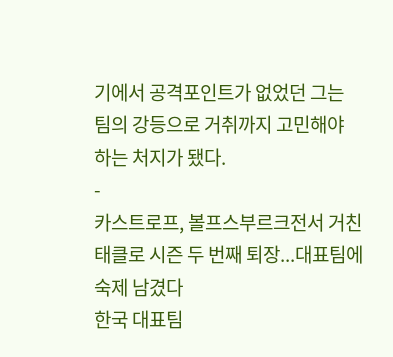기에서 공격포인트가 없었던 그는 팀의 강등으로 거취까지 고민해야 하는 처지가 됐다.
-
카스트로프, 볼프스부르크전서 거친 태클로 시즌 두 번째 퇴장...대표팀에 숙제 남겼다
한국 대표팀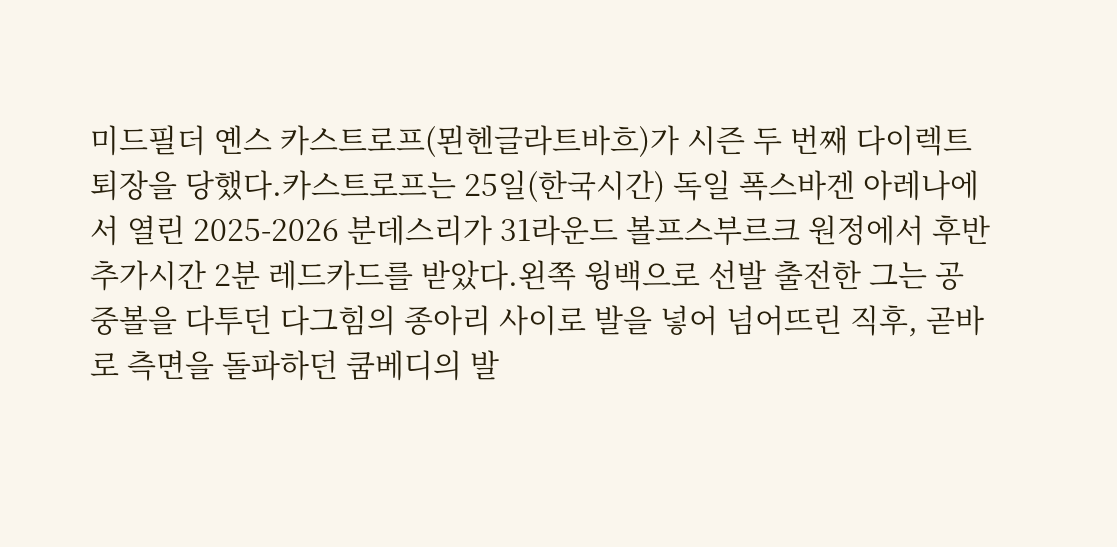미드필더 옌스 카스트로프(묀헨글라트바흐)가 시즌 두 번째 다이렉트 퇴장을 당했다.카스트로프는 25일(한국시간) 독일 폭스바겐 아레나에서 열린 2025-2026 분데스리가 31라운드 볼프스부르크 원정에서 후반 추가시간 2분 레드카드를 받았다.왼쪽 윙백으로 선발 출전한 그는 공중볼을 다투던 다그힘의 종아리 사이로 발을 넣어 넘어뜨린 직후, 곧바로 측면을 돌파하던 쿰베디의 발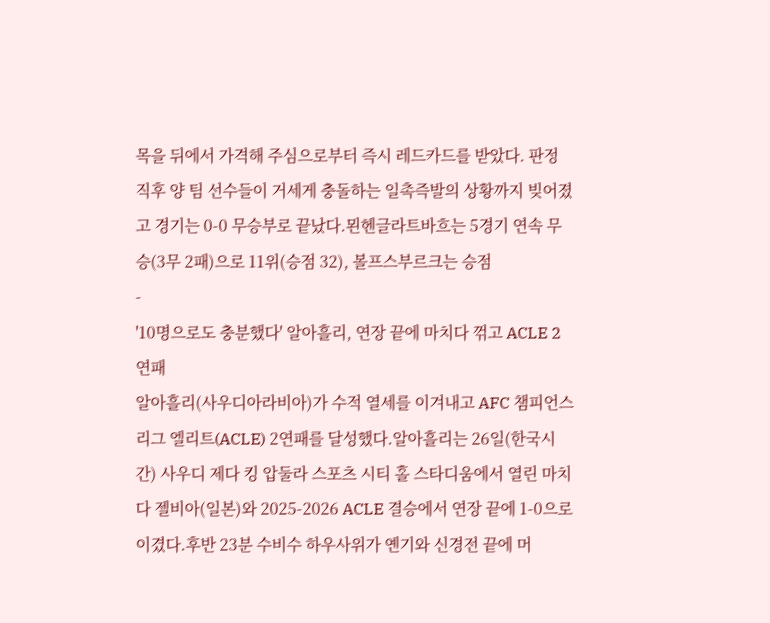목을 뒤에서 가격해 주심으로부터 즉시 레드카드를 받았다. 판정 직후 양 팀 선수들이 거세게 충돌하는 일촉즉발의 상황까지 빚어졌고 경기는 0-0 무승부로 끝났다.묀헨글라트바흐는 5경기 연속 무승(3무 2패)으로 11위(승점 32), 볼프스부르크는 승점
-
'10명으로도 충분했다' 알아흘리, 연장 끝에 마치다 꺾고 ACLE 2연패
알아흘리(사우디아라비아)가 수적 열세를 이겨내고 AFC 챔피언스리그 엘리트(ACLE) 2연패를 달성했다.알아흘리는 26일(한국시간) 사우디 제다 킹 압둘라 스포츠 시티 홀 스타디움에서 열린 마치다 젤비아(일본)와 2025-2026 ACLE 결승에서 연장 끝에 1-0으로 이겼다.후반 23분 수비수 하우사위가 옌기와 신경전 끝에 머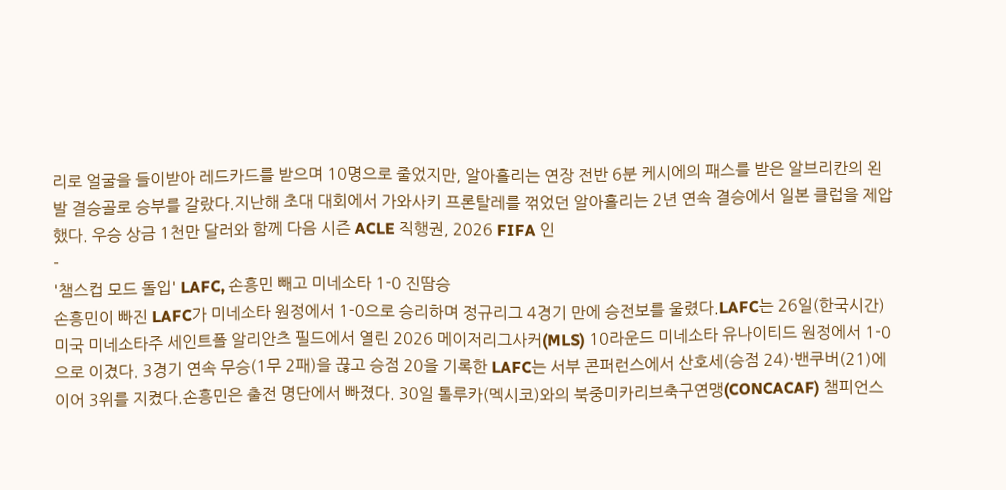리로 얼굴을 들이받아 레드카드를 받으며 10명으로 줄었지만, 알아흘리는 연장 전반 6분 케시에의 패스를 받은 알브리칸의 왼발 결승골로 승부를 갈랐다.지난해 초대 대회에서 가와사키 프론탈레를 꺾었던 알아흘리는 2년 연속 결승에서 일본 클럽을 제압했다. 우승 상금 1천만 달러와 함께 다음 시즌 ACLE 직행권, 2026 FIFA 인
-
'챔스컵 모드 돌입' LAFC, 손흥민 빼고 미네소타 1-0 진땀승
손흥민이 빠진 LAFC가 미네소타 원정에서 1-0으로 승리하며 정규리그 4경기 만에 승전보를 울렸다.LAFC는 26일(한국시간) 미국 미네소타주 세인트폴 알리안츠 필드에서 열린 2026 메이저리그사커(MLS) 10라운드 미네소타 유나이티드 원정에서 1-0으로 이겼다. 3경기 연속 무승(1무 2패)을 끊고 승점 20을 기록한 LAFC는 서부 콘퍼런스에서 산호세(승점 24)·밴쿠버(21)에 이어 3위를 지켰다.손흥민은 출전 명단에서 빠졌다. 30일 톨루카(멕시코)와의 북중미카리브축구연맹(CONCACAF) 챔피언스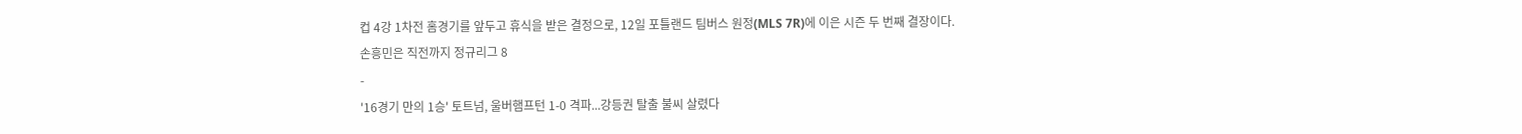컵 4강 1차전 홈경기를 앞두고 휴식을 받은 결정으로, 12일 포틀랜드 팀버스 원정(MLS 7R)에 이은 시즌 두 번째 결장이다. 손흥민은 직전까지 정규리그 8
-
'16경기 만의 1승' 토트넘, 울버햄프턴 1-0 격파...강등권 탈출 불씨 살렸다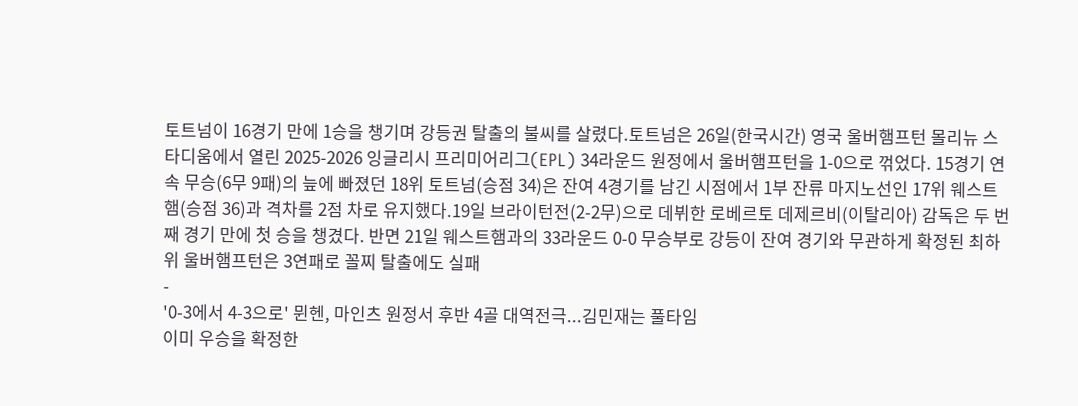토트넘이 16경기 만에 1승을 챙기며 강등권 탈출의 불씨를 살렸다.토트넘은 26일(한국시간) 영국 울버햄프턴 몰리뉴 스타디움에서 열린 2025-2026 잉글리시 프리미어리그(EPL) 34라운드 원정에서 울버햄프턴을 1-0으로 꺾었다. 15경기 연속 무승(6무 9패)의 늪에 빠졌던 18위 토트넘(승점 34)은 잔여 4경기를 남긴 시점에서 1부 잔류 마지노선인 17위 웨스트햄(승점 36)과 격차를 2점 차로 유지했다.19일 브라이턴전(2-2무)으로 데뷔한 로베르토 데제르비(이탈리아) 감독은 두 번째 경기 만에 첫 승을 챙겼다. 반면 21일 웨스트햄과의 33라운드 0-0 무승부로 강등이 잔여 경기와 무관하게 확정된 최하위 울버햄프턴은 3연패로 꼴찌 탈출에도 실패
-
'0-3에서 4-3으로' 뮌헨, 마인츠 원정서 후반 4골 대역전극...김민재는 풀타임
이미 우승을 확정한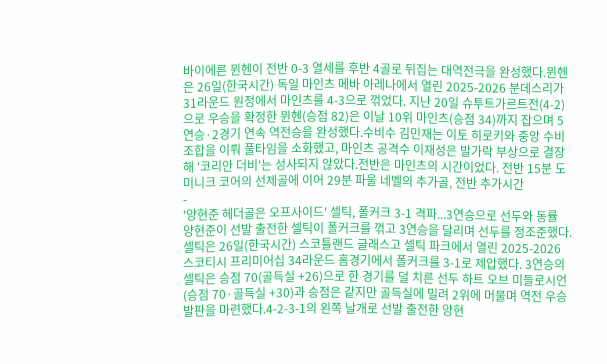바이에른 뮌헨이 전반 0-3 열세를 후반 4골로 뒤집는 대역전극을 완성했다.뮌헨은 26일(한국시간) 독일 마인츠 메바 아레나에서 열린 2025-2026 분데스리가 31라운드 원정에서 마인츠를 4-3으로 꺾었다. 지난 20일 슈투트가르트전(4-2)으로 우승을 확정한 뮌헨(승점 82)은 이날 10위 마인츠(승점 34)까지 잡으며 5연승·2경기 연속 역전승을 완성했다.수비수 김민재는 이토 히로키와 중앙 수비 조합을 이뤄 풀타임을 소화했고, 마인츠 공격수 이재성은 발가락 부상으로 결장해 '코리안 더비'는 성사되지 않았다.전반은 마인츠의 시간이었다. 전반 15분 도미니크 코어의 선제골에 이어 29분 파울 네벨의 추가골, 전반 추가시간
-
'양현준 헤더골은 오프사이드' 셀틱, 폴커크 3-1 격파...3연승으로 선두와 동률
양현준이 선발 출전한 셀틱이 폴커크를 꺾고 3연승을 달리며 선두를 정조준했다.셀틱은 26일(한국시간) 스코틀랜드 글래스고 셀틱 파크에서 열린 2025-2026 스코티시 프리미어십 34라운드 홈경기에서 폴커크를 3-1로 제압했다. 3연승의 셀틱은 승점 70(골득실 +26)으로 한 경기를 덜 치른 선두 하트 오브 미들로시언(승점 70·골득실 +30)과 승점은 같지만 골득실에 밀려 2위에 머물며 역전 우승 발판을 마련했다.4-2-3-1의 왼쪽 날개로 선발 출전한 양현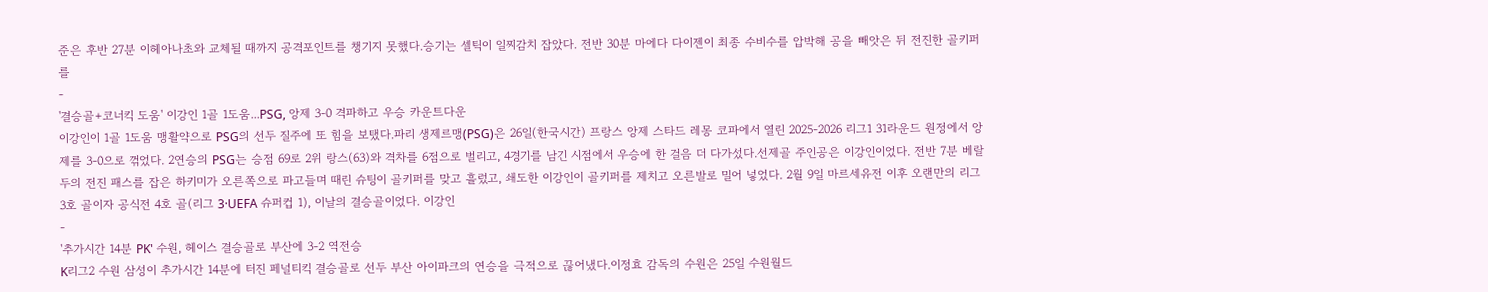준은 후반 27분 이헤아나초와 교체될 때까지 공격포인트를 챙기지 못했다.승기는 셀틱이 일찌감치 잡았다. 전반 30분 마에다 다이젠이 최종 수비수를 압박해 공을 빼앗은 뒤 전진한 골키퍼를
-
'결승골+코너킥 도움' 이강인 1골 1도움...PSG, 앙제 3-0 격파하고 우승 카운트다운
이강인이 1골 1도움 맹활약으로 PSG의 선두 질주에 또 힘을 보탰다.파리 생제르맹(PSG)은 26일(한국시간) 프랑스 앙제 스타드 레몽 코파에서 열린 2025-2026 리그1 31라운드 원정에서 앙제를 3-0으로 꺾었다. 2연승의 PSG는 승점 69로 2위 랑스(63)와 격차를 6점으로 벌리고, 4경기를 남긴 시점에서 우승에 한 걸음 더 다가섰다.선제골 주인공은 이강인이었다. 전반 7분 베랄두의 전진 패스를 잡은 하키미가 오른쪽으로 파고들며 때린 슈팅이 골키퍼를 맞고 흘렀고, 쇄도한 이강인이 골키퍼를 제치고 오른발로 밀어 넣었다. 2월 9일 마르세유전 이후 오랜만의 리그 3호 골이자 공식전 4호 골(리그 3·UEFA 슈퍼컵 1), 이날의 결승골이었다. 이강인
-
'추가시간 14분 PK' 수원, 헤이스 결승골로 부산에 3-2 역전승
K리그2 수원 삼성이 추가시간 14분에 터진 페널티킥 결승골로 선두 부산 아이파크의 연승을 극적으로 끊어냈다.이정효 감독의 수원은 25일 수원월드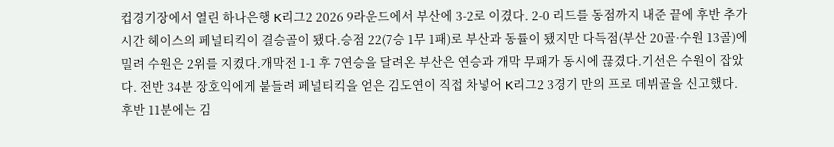컵경기장에서 열린 하나은행 K리그2 2026 9라운드에서 부산에 3-2로 이겼다. 2-0 리드를 동점까지 내준 끝에 후반 추가시간 헤이스의 페널티킥이 결승골이 됐다.승점 22(7승 1무 1패)로 부산과 동률이 됐지만 다득점(부산 20골·수원 13골)에 밀려 수원은 2위를 지켰다.개막전 1-1 후 7연승을 달려온 부산은 연승과 개막 무패가 동시에 끊겼다.기선은 수원이 잡았다. 전반 34분 장호익에게 붙들려 페널티킥을 얻은 김도연이 직접 차넣어 K리그2 3경기 만의 프로 데뷔골을 신고했다.후반 11분에는 김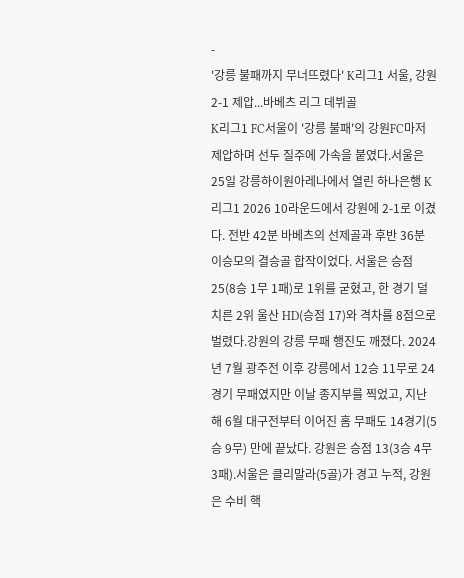-
'강릉 불패까지 무너뜨렸다' K리그1 서울, 강원 2-1 제압...바베츠 리그 데뷔골
K리그1 FC서울이 '강릉 불패'의 강원FC마저 제압하며 선두 질주에 가속을 붙였다.서울은 25일 강릉하이원아레나에서 열린 하나은행 K리그1 2026 10라운드에서 강원에 2-1로 이겼다. 전반 42분 바베츠의 선제골과 후반 36분 이승모의 결승골 합작이었다. 서울은 승점 25(8승 1무 1패)로 1위를 굳혔고, 한 경기 덜 치른 2위 울산 HD(승점 17)와 격차를 8점으로 벌렸다.강원의 강릉 무패 행진도 깨졌다. 2024년 7월 광주전 이후 강릉에서 12승 11무로 24경기 무패였지만 이날 종지부를 찍었고, 지난해 6월 대구전부터 이어진 홈 무패도 14경기(5승 9무) 만에 끝났다. 강원은 승점 13(3승 4무 3패).서울은 클리말라(5골)가 경고 누적, 강원은 수비 핵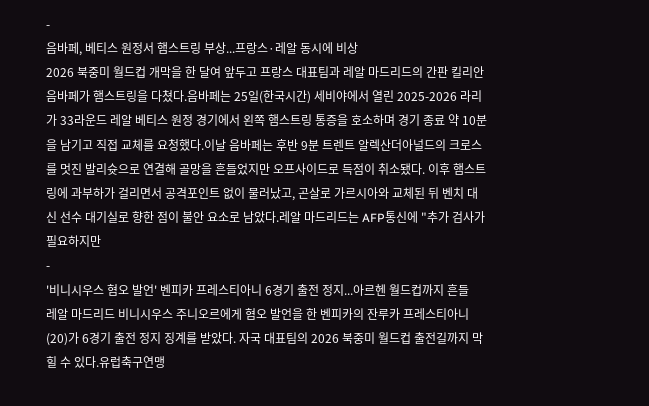-
음바페, 베티스 원정서 햄스트링 부상...프랑스·레알 동시에 비상
2026 북중미 월드컵 개막을 한 달여 앞두고 프랑스 대표팀과 레알 마드리드의 간판 킬리안 음바페가 햄스트링을 다쳤다.음바페는 25일(한국시간) 세비야에서 열린 2025-2026 라리가 33라운드 레알 베티스 원정 경기에서 왼쪽 햄스트링 통증을 호소하며 경기 종료 약 10분을 남기고 직접 교체를 요청했다.이날 음바페는 후반 9분 트렌트 알렉산더아널드의 크로스를 멋진 발리슛으로 연결해 골망을 흔들었지만 오프사이드로 득점이 취소됐다. 이후 햄스트링에 과부하가 걸리면서 공격포인트 없이 물러났고, 곤살로 가르시아와 교체된 뒤 벤치 대신 선수 대기실로 향한 점이 불안 요소로 남았다.레알 마드리드는 AFP통신에 "추가 검사가 필요하지만
-
'비니시우스 혐오 발언' 벤피카 프레스티아니 6경기 출전 정지...아르헨 월드컵까지 흔들
레알 마드리드 비니시우스 주니오르에게 혐오 발언을 한 벤피카의 잔루카 프레스티아니(20)가 6경기 출전 정지 징계를 받았다. 자국 대표팀의 2026 북중미 월드컵 출전길까지 막힐 수 있다.유럽축구연맹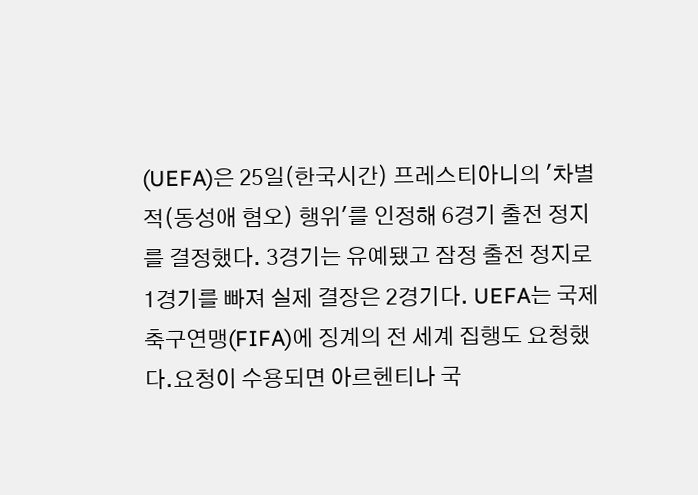(UEFA)은 25일(한국시간) 프레스티아니의 '차별적(동성애 혐오) 행위'를 인정해 6경기 출전 정지를 결정했다. 3경기는 유예됐고 잠정 출전 정지로 1경기를 빠져 실제 결장은 2경기다. UEFA는 국제축구연맹(FIFA)에 징계의 전 세계 집행도 요청했다.요청이 수용되면 아르헨티나 국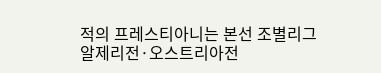적의 프레스티아니는 본선 조별리그 알제리전·오스트리아전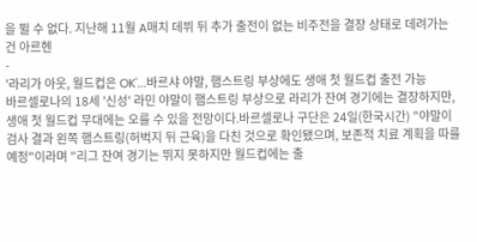을 뛸 수 없다. 지난해 11월 A매치 데뷔 뒤 추가 출전이 없는 비주전을 결장 상태로 데려가는 건 아르헨
-
'라리가 아웃, 월드컵은 OK'...바르샤 야말, 햄스트링 부상에도 생애 첫 월드컵 출전 가능
바르셀로나의 18세 '신성' 라민 야말이 햄스트링 부상으로 라리가 잔여 경기에는 결장하지만, 생애 첫 월드컵 무대에는 오를 수 있을 전망이다.바르셀로나 구단은 24일(한국시간) "야말이 검사 결과 왼쪽 햄스트링(허벅지 뒤 근육)을 다친 것으로 확인됐으며, 보존적 치료 계획을 따를 예정"이라며 "리그 잔여 경기는 뛰지 못하지만 월드컵에는 출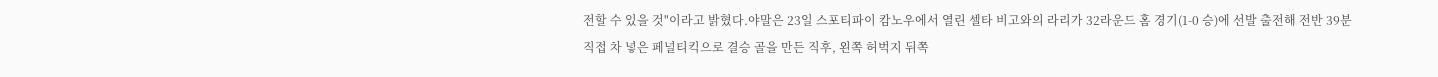전할 수 있을 것"이라고 밝혔다.야말은 23일 스포티파이 캄노우에서 열린 셀타 비고와의 라리가 32라운드 홈 경기(1-0 승)에 선발 출전해 전반 39분 직접 차 넣은 페널티킥으로 결승 골을 만든 직후, 왼쪽 허벅지 뒤쪽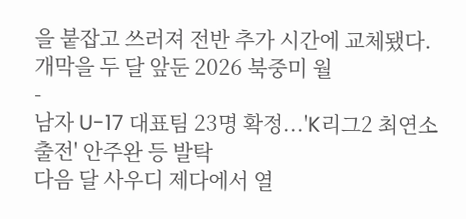을 붙잡고 쓰러져 전반 추가 시간에 교체됐다. 개막을 두 달 앞둔 2026 북중미 월
-
남자 U-17 대표팀 23명 확정...'K리그2 최연소 출전' 안주완 등 발탁
다음 달 사우디 제다에서 열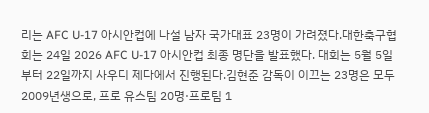리는 AFC U-17 아시안컵에 나설 남자 국가대표 23명이 가려졌다.대한축구협회는 24일 2026 AFC U-17 아시안컵 최종 명단을 발표했다. 대회는 5월 5일부터 22일까지 사우디 제다에서 진행된다.김현준 감독이 이끄는 23명은 모두 2009년생으로, 프로 유스팀 20명·프로팀 1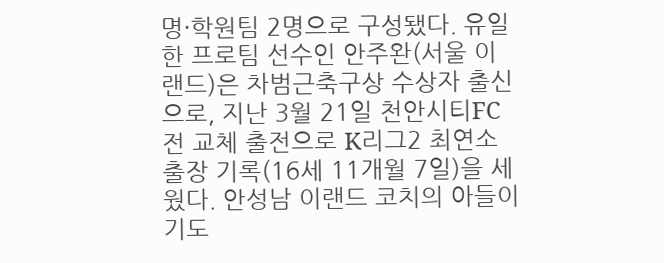명·학원팀 2명으로 구성됐다. 유일한 프로팀 선수인 안주완(서울 이랜드)은 차범근축구상 수상자 출신으로, 지난 3월 21일 천안시티FC전 교체 출전으로 K리그2 최연소 출장 기록(16세 11개월 7일)을 세웠다. 안성남 이랜드 코치의 아들이기도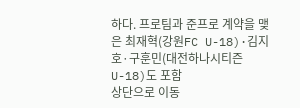하다. 프로팀과 준프로 계약을 맺은 최재혁(강원FC U-18)·김지호·구훈민(대전하나시티즌 U-18)도 포함
상단으로 이동